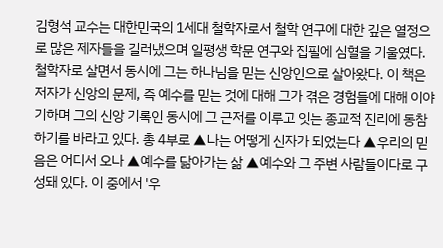김형석 교수는 대한민국의 1세대 철학자로서 철학 연구에 대한 깊은 열정으로 많은 제자들을 길러냈으며 일평생 학문 연구와 집필에 심혈을 기울였다. 철학자로 살면서 동시에 그는 하나님을 믿는 신앙인으로 살아왔다. 이 책은 저자가 신앙의 문제, 즉 예수를 믿는 것에 대해 그가 겪은 경험들에 대해 이야기하며 그의 신앙 기록인 동시에 그 근저를 이루고 잇는 종교적 진리에 동참하기를 바라고 있다. 총 4부로 ▲나는 어떻게 신자가 되었는다 ▲우리의 믿음은 어디서 오나 ▲예수를 닮아가는 삶 ▲예수와 그 주변 사람들이다로 구성돼 있다. 이 중에서 '우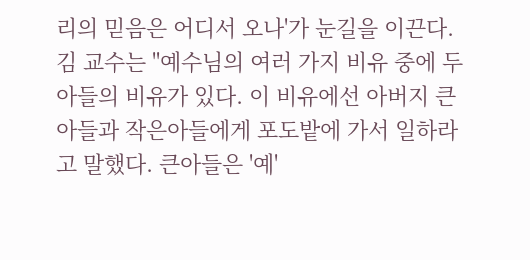리의 믿음은 어디서 오나'가 눈길을 이끈다. 김 교수는 "예수님의 여러 가지 비유 중에 두 아들의 비유가 있다. 이 비유에선 아버지 큰아들과 작은아들에게 포도밭에 가서 일하라고 말했다. 큰아들은 '예'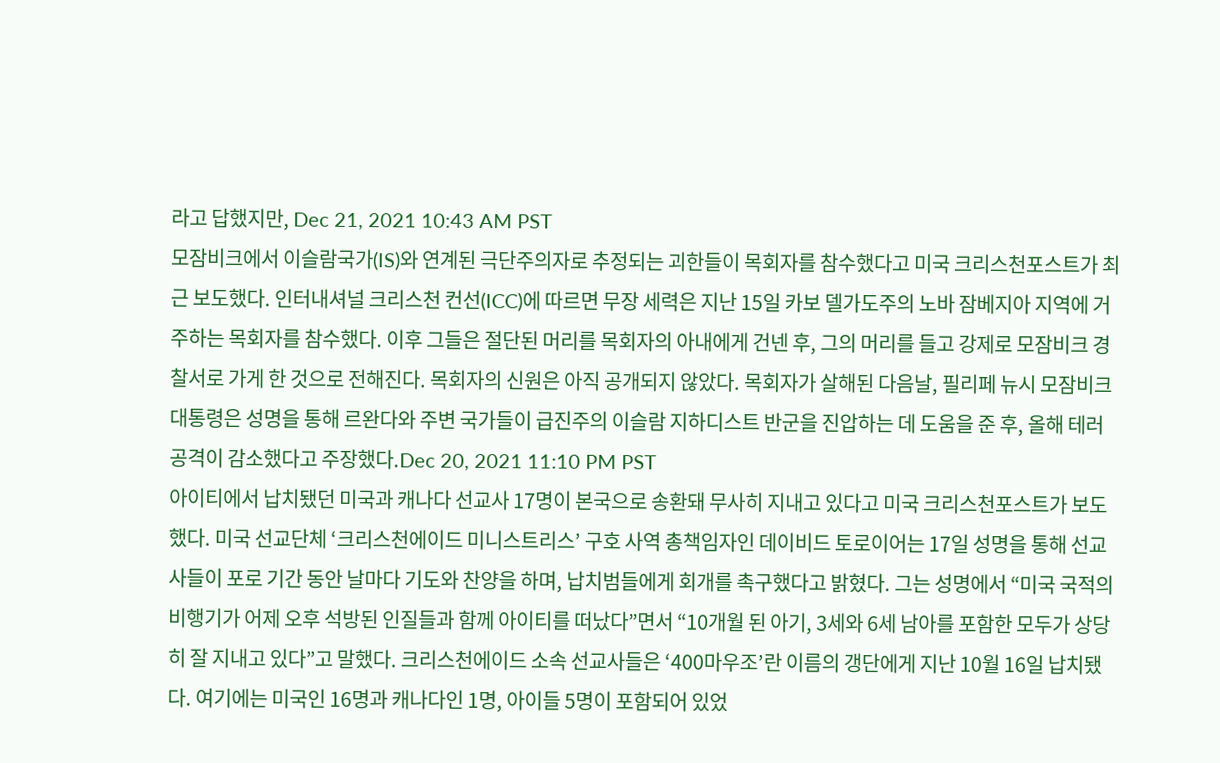라고 답했지만, Dec 21, 2021 10:43 AM PST
모잠비크에서 이슬람국가(IS)와 연계된 극단주의자로 추정되는 괴한들이 목회자를 참수했다고 미국 크리스천포스트가 최근 보도했다. 인터내셔널 크리스천 컨선(ICC)에 따르면 무장 세력은 지난 15일 카보 델가도주의 노바 잠베지아 지역에 거주하는 목회자를 참수했다. 이후 그들은 절단된 머리를 목회자의 아내에게 건넨 후, 그의 머리를 들고 강제로 모잠비크 경찰서로 가게 한 것으로 전해진다. 목회자의 신원은 아직 공개되지 않았다. 목회자가 살해된 다음날, 필리페 뉴시 모잠비크 대통령은 성명을 통해 르완다와 주변 국가들이 급진주의 이슬람 지하디스트 반군을 진압하는 데 도움을 준 후, 올해 테러 공격이 감소했다고 주장했다.Dec 20, 2021 11:10 PM PST
아이티에서 납치됐던 미국과 캐나다 선교사 17명이 본국으로 송환돼 무사히 지내고 있다고 미국 크리스천포스트가 보도했다. 미국 선교단체 ‘크리스천에이드 미니스트리스’ 구호 사역 총책임자인 데이비드 토로이어는 17일 성명을 통해 선교사들이 포로 기간 동안 날마다 기도와 찬양을 하며, 납치범들에게 회개를 촉구했다고 밝혔다. 그는 성명에서 “미국 국적의 비행기가 어제 오후 석방된 인질들과 함께 아이티를 떠났다”면서 “10개월 된 아기, 3세와 6세 남아를 포함한 모두가 상당히 잘 지내고 있다”고 말했다. 크리스천에이드 소속 선교사들은 ‘400마우조’란 이름의 갱단에게 지난 10월 16일 납치됐다. 여기에는 미국인 16명과 캐나다인 1명, 아이들 5명이 포함되어 있었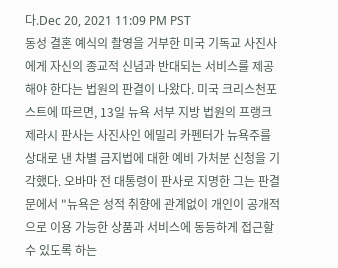다.Dec 20, 2021 11:09 PM PST
동성 결혼 예식의 촬영을 거부한 미국 기독교 사진사에게 자신의 종교적 신념과 반대되는 서비스를 제공해야 한다는 법원의 판결이 나왔다. 미국 크리스천포스트에 따르면, 13일 뉴욕 서부 지방 법원의 프랭크 제라시 판사는 사진사인 에밀리 카펜터가 뉴욕주를 상대로 낸 차별 금지법에 대한 예비 가처분 신청을 기각했다. 오바마 전 대통령이 판사로 지명한 그는 판결문에서 "뉴욕은 성적 취향에 관계없이 개인이 공개적으로 이용 가능한 상품과 서비스에 동등하게 접근할 수 있도록 하는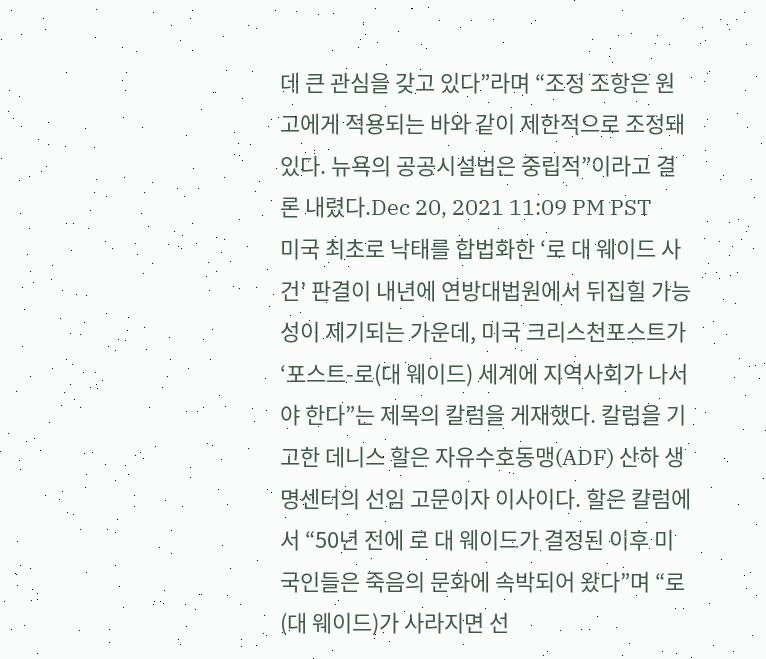데 큰 관심을 갖고 있다”라며 “조정 조항은 원고에게 적용되는 바와 같이 제한적으로 조정돼 있다. 뉴욕의 공공시설법은 중립적”이라고 결론 내렸다.Dec 20, 2021 11:09 PM PST
미국 최초로 낙태를 합법화한 ‘로 대 웨이드 사건’ 판결이 내년에 연방대법원에서 뒤집힐 가능성이 제기되는 가운데, 미국 크리스천포스트가 ‘포스트-로(대 웨이드) 세계에 지역사회가 나서야 한다”는 제목의 칼럼을 게재했다. 칼럼을 기고한 데니스 할은 자유수호동맹(ADF) 산하 생명센터의 선임 고문이자 이사이다. 할은 칼럼에서 “50년 전에 로 대 웨이드가 결정된 이후 미국인들은 죽음의 문화에 속박되어 왔다”며 “로(대 웨이드)가 사라지면 선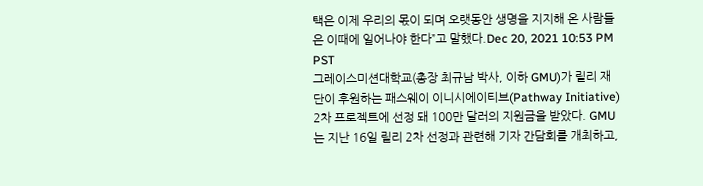택은 이제 우리의 몫이 되며 오랫동안 생명을 지지해 온 사람들은 이때에 일어나야 한다”고 말했다.Dec 20, 2021 10:53 PM PST
그레이스미션대학교(총장 최규남 박사, 이하 GMU)가 릴리 재단이 후원하는 패스웨이 이니시에이티브(Pathway Initiative) 2차 프로젝트에 선정 돼 100만 달러의 지원금을 받았다. GMU는 지난 16일 릴리 2차 선정과 관련해 기자 간담회를 개최하고,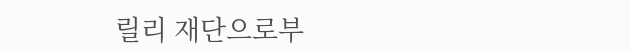릴리 재단으로부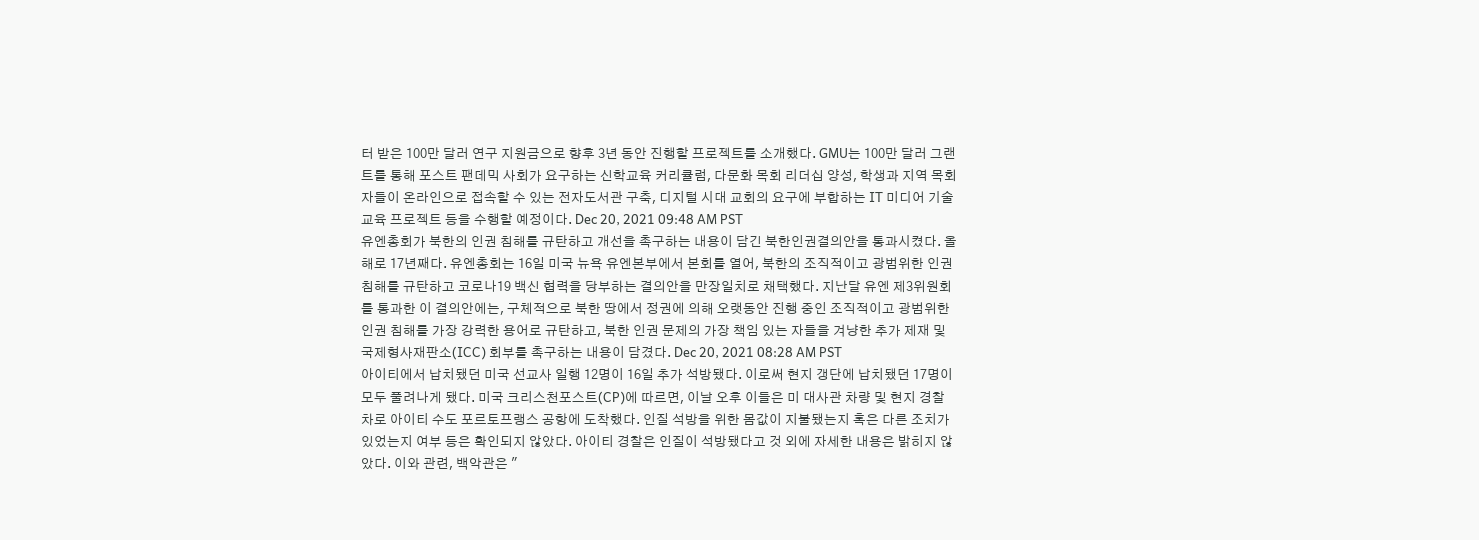터 받은 100만 달러 연구 지원금으로 향후 3년 동안 진행할 프로젝트를 소개했다. GMU는 100만 달러 그랜트를 통해 포스트 팬데믹 사회가 요구하는 신학교육 커리큘럼, 다문화 목회 리더십 양성, 학생과 지역 목회자들이 온라인으로 접속할 수 있는 전자도서관 구축, 디지털 시대 교회의 요구에 부합하는 IT 미디어 기술 교육 프로젝트 등을 수행할 예정이다. Dec 20, 2021 09:48 AM PST
유엔총회가 북한의 인권 침해를 규탄하고 개선을 촉구하는 내용이 담긴 북한인권결의안을 통과시켰다. 올해로 17년째다. 유엔총회는 16일 미국 뉴욕 유엔본부에서 본회를 열어, 북한의 조직적이고 광범위한 인권 침해를 규탄하고 코로나19 백신 협력을 당부하는 결의안을 만장일치로 채택했다. 지난달 유엔 제3위원회를 통과한 이 결의안에는, 구체적으로 북한 땅에서 정권에 의해 오랫동안 진행 중인 조직적이고 광범위한 인권 침해를 가장 강력한 용어로 규탄하고, 북한 인권 문제의 가장 책임 있는 자들을 겨냥한 추가 제재 및 국제형사재판소(ICC) 회부를 촉구하는 내용이 담겼다. Dec 20, 2021 08:28 AM PST
아이티에서 납치됐던 미국 선교사 일행 12명이 16일 추가 석방됐다. 이로써 현지 갱단에 납치됐던 17명이 모두 풀려나게 됐다. 미국 크리스천포스트(CP)에 따르면, 이날 오후 이들은 미 대사관 차량 및 현지 경찰차로 아이티 수도 포르토프랭스 공항에 도착했다. 인질 석방을 위한 몸값이 지불됐는지 혹은 다른 조치가 있었는지 여부 등은 확인되지 않았다. 아이티 경찰은 인질이 석방됐다고 것 외에 자세한 내용은 밝히지 않았다. 이와 관련, 백악관은 "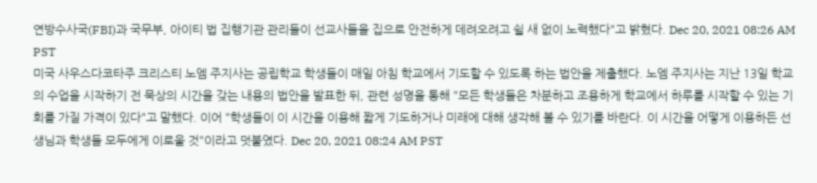연방수사국(FBI)과 국무부, 아이티 법 집행기관 관리들이 선교사들을 집으로 안전하게 데려오려고 쉴 새 없이 노력했다"고 밝혔다. Dec 20, 2021 08:26 AM PST
미국 사우스다코타주 크리스티 노엠 주지사는 공립학교 학생들이 매일 아침 학교에서 기도할 수 있도록 하는 법안을 제출했다. 노엠 주지사는 지난 13일 학교의 수업을 시작하기 전 묵상의 시간을 갖는 내용의 법안을 발표한 뒤, 관련 성명을 통해 "모든 학생들은 차분하고 조용하게 학교에서 하루를 시작할 수 있는 기회를 가질 가격이 있다"고 말했다. 이어 "학생들이 이 시간을 이용해 짧게 기도하거나 미래에 대해 생각해 볼 수 있기를 바란다. 이 시간을 어떻게 이용하든 선생님과 학생들 모두에게 이로울 것"이라고 덧붙였다. Dec 20, 2021 08:24 AM PST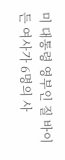미 대통령 영부인 질 바이든 여사가 6명의 사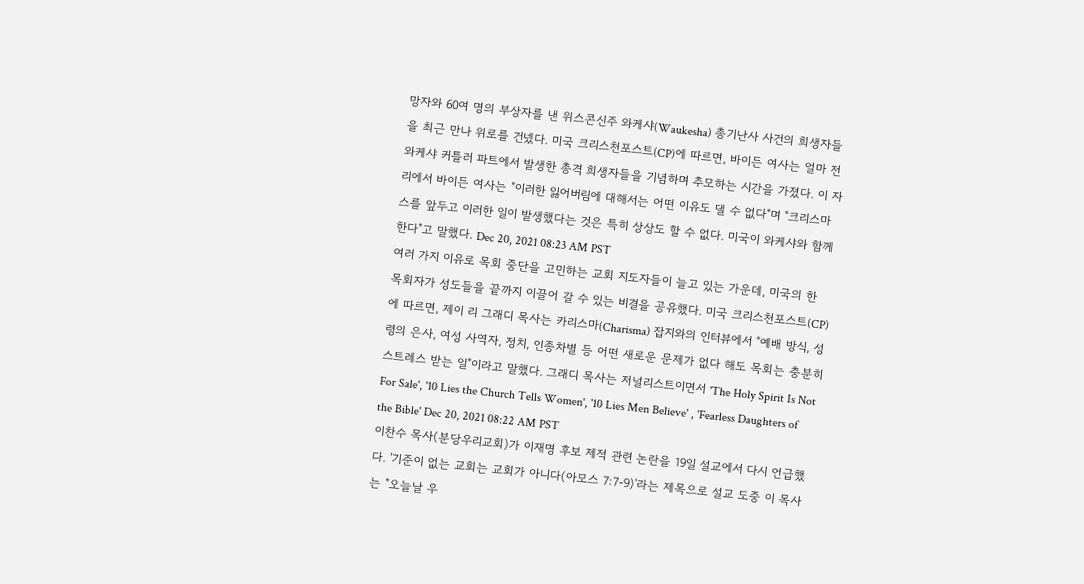망자와 60여 명의 부상자를 낸 위스콘신주 와케샤(Waukesha) 총기난사 사건의 희생자들을 최근 만나 위로를 건넸다. 미국 크리스천포스트(CP)에 따르면, 바이든 여사는 얼마 전 와케샤 커틀러 파트에서 발생한 총격 희생자들을 기념하며 추모하는 시간을 가졌다. 이 자리에서 바이든 여사는 "이러한 잃어버림에 대해서는 어떤 이유도 댈 수 없다"며 "크리스마스를 앞두고 이러한 일이 발생했다는 것은 특히 상상도 할 수 없다. 미국이 와케샤와 함께한다"고 말했다. Dec 20, 2021 08:23 AM PST
여러 가지 이유로 목회 중단을 고민하는 교회 지도자들이 늘고 있는 가운데, 미국의 한 목회자가 성도들을 끝까지 이끌어 갈 수 있는 비결을 공유했다. 미국 크리스천포스트(CP)에 따르면, 제이 리 그래디 목사는 카리스마(Charisma) 잡지와의 인터뷰에서 "예배 방식, 성령의 은사, 여성 사역자, 정치, 인종차별 등 어떤 새로운 문제가 없다 해도 목회는 충분히 스트레스 받는 일"이라고 말했다. 그래디 목사는 저널리스트이면서 'The Holy Spirit Is Not For Sale', '10 Lies the Church Tells Women', '10 Lies Men Believe' , 'Fearless Daughters of the Bible' Dec 20, 2021 08:22 AM PST
이찬수 목사(분당우리교회)가 이재명 후보 제적 관련 논란을 19일 설교에서 다시 언급했다. '기준이 없는 교회는 교회가 아니다(아모스 7:7-9)'라는 제목으로 설교 도중 이 목사는 "오늘날 우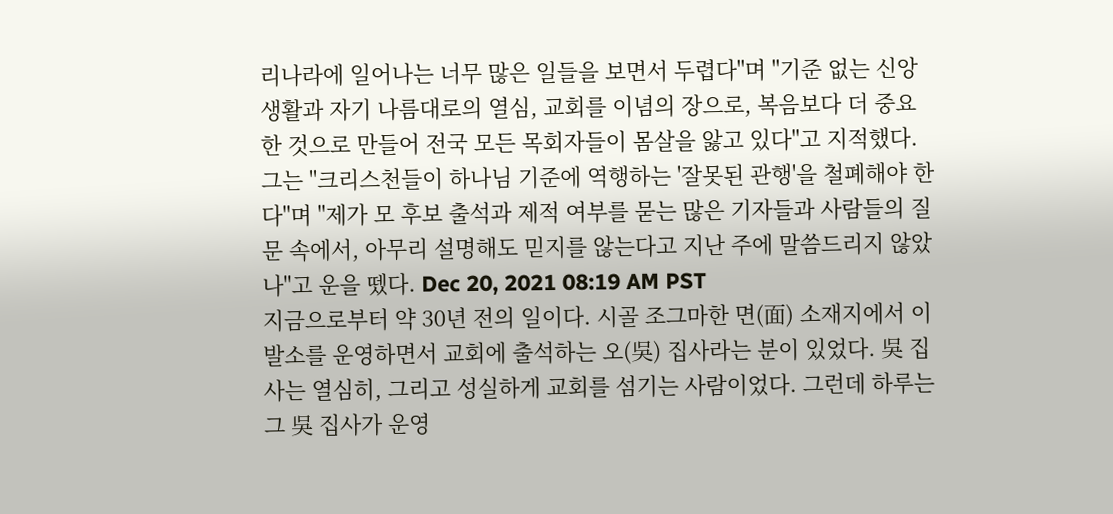리나라에 일어나는 너무 많은 일들을 보면서 두렵다"며 "기준 없는 신앙생활과 자기 나름대로의 열심, 교회를 이념의 장으로, 복음보다 더 중요한 것으로 만들어 전국 모든 목회자들이 몸살을 앓고 있다"고 지적했다. 그는 "크리스천들이 하나님 기준에 역행하는 '잘못된 관행'을 철폐해야 한다"며 "제가 모 후보 출석과 제적 여부를 묻는 많은 기자들과 사람들의 질문 속에서, 아무리 설명해도 믿지를 않는다고 지난 주에 말씀드리지 않았나"고 운을 뗐다. Dec 20, 2021 08:19 AM PST
지금으로부터 약 30년 전의 일이다. 시골 조그마한 면(面) 소재지에서 이발소를 운영하면서 교회에 출석하는 오(吳) 집사라는 분이 있었다. 吳 집사는 열심히, 그리고 성실하게 교회를 섬기는 사람이었다. 그런데 하루는 그 吳 집사가 운영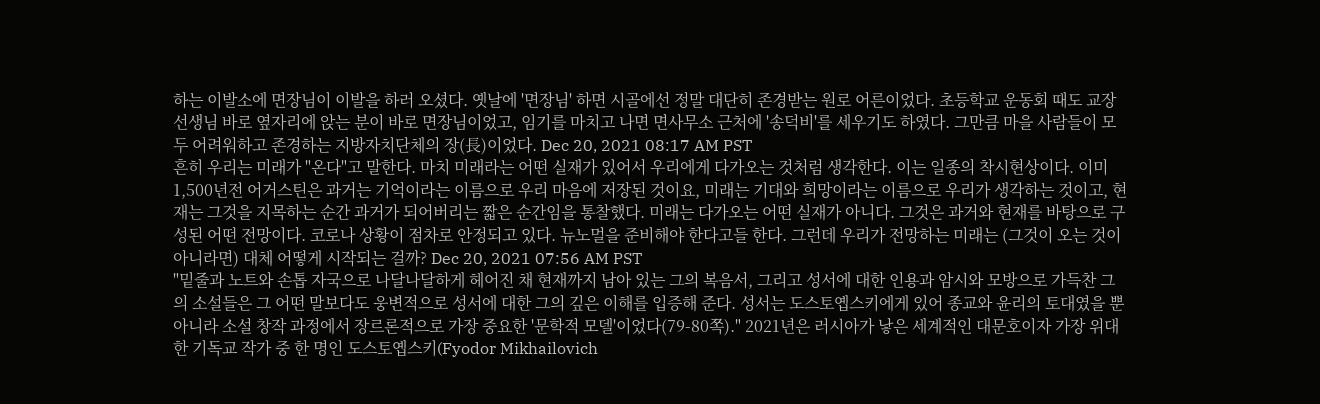하는 이발소에 면장님이 이발을 하러 오셨다. 옛날에 '면장님' 하면 시골에선 정말 대단히 존경받는 원로 어른이었다. 초등학교 운동회 때도 교장선생님 바로 옆자리에 앉는 분이 바로 면장님이었고, 임기를 마치고 나면 면사무소 근처에 '송덕비'를 세우기도 하였다. 그만큼 마을 사람들이 모두 어려워하고 존경하는 지방자치단체의 장(長)이었다. Dec 20, 2021 08:17 AM PST
흔히 우리는 미래가 "온다"고 말한다. 마치 미래라는 어떤 실재가 있어서 우리에게 다가오는 것처럼 생각한다. 이는 일종의 착시현상이다. 이미 1,500년전 어거스틴은 과거는 기억이라는 이름으로 우리 마음에 저장된 것이요, 미래는 기대와 희망이라는 이름으로 우리가 생각하는 것이고, 현재는 그것을 지목하는 순간 과거가 되어버리는 짧은 순간임을 통찰했다. 미래는 다가오는 어떤 실재가 아니다. 그것은 과거와 현재를 바탕으로 구성된 어떤 전망이다. 코로나 상황이 점차로 안정되고 있다. 뉴노멀을 준비해야 한다고들 한다. 그런데 우리가 전망하는 미래는 (그것이 오는 것이 아니라면) 대체 어떻게 시작되는 걸까? Dec 20, 2021 07:56 AM PST
"밑줄과 노트와 손톱 자국으로 나달나달하게 헤어진 채 현재까지 남아 있는 그의 복음서, 그리고 성서에 대한 인용과 암시와 모방으로 가득찬 그의 소설들은 그 어떤 말보다도 웅변적으로 성서에 대한 그의 깊은 이해를 입증해 준다. 성서는 도스토옙스키에게 있어 종교와 윤리의 토대였을 뿐 아니라 소설 창작 과정에서 장르론적으로 가장 중요한 '문학적 모델'이었다(79-80쪽)." 2021년은 러시아가 낳은 세계적인 대문호이자 가장 위대한 기독교 작가 중 한 명인 도스토옙스키(Fyodor Mikhailovich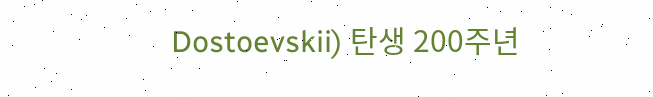Dostoevskii) 탄생 200주년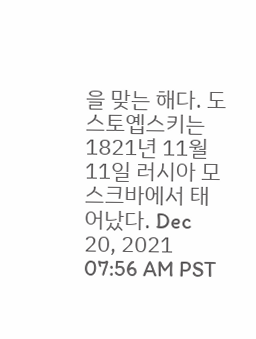을 맞는 해다. 도스토옙스키는 1821년 11월 11일 러시아 모스크바에서 태어났다. Dec 20, 2021 07:56 AM PST